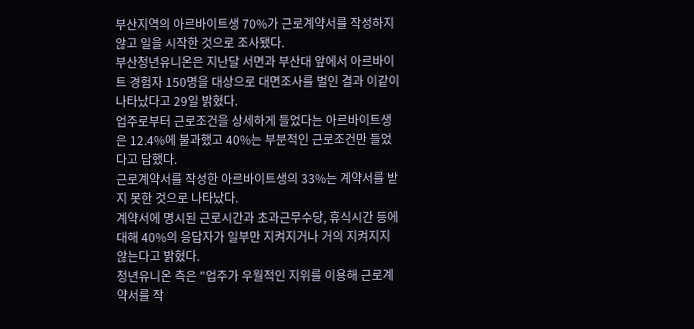부산지역의 아르바이트생 70%가 근로계약서를 작성하지 않고 일을 시작한 것으로 조사됐다.
부산청년유니온은 지난달 서면과 부산대 앞에서 아르바이트 경험자 150명을 대상으로 대면조사를 벌인 결과 이같이 나타났다고 29일 밝혔다.
업주로부터 근로조건을 상세하게 들었다는 아르바이트생은 12.4%에 불과했고 40%는 부분적인 근로조건만 들었다고 답했다.
근로계약서를 작성한 아르바이트생의 33%는 계약서를 받지 못한 것으로 나타났다.
계약서에 명시된 근로시간과 초과근무수당, 휴식시간 등에 대해 40%의 응답자가 일부만 지켜지거나 거의 지켜지지 않는다고 밝혔다.
청년유니온 측은 "업주가 우월적인 지위를 이용해 근로계약서를 작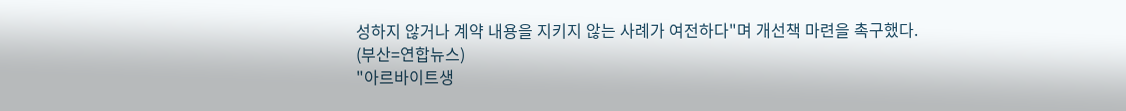성하지 않거나 계약 내용을 지키지 않는 사례가 여전하다"며 개선책 마련을 촉구했다.
(부산=연합뉴스)
"아르바이트생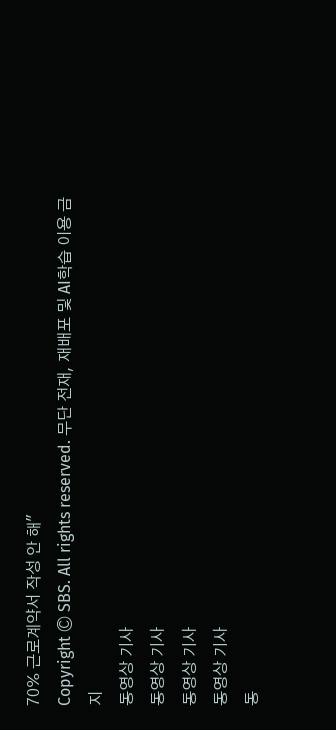70% 근로계약서 작성 안 해"
Copyright Ⓒ SBS. All rights reserved. 무단 전재, 재배포 및 AI학습 이용 금지
동영상 기사
동영상 기사
동영상 기사
동영상 기사
동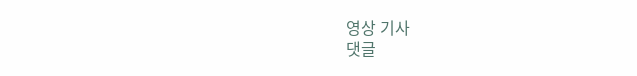영상 기사
댓글